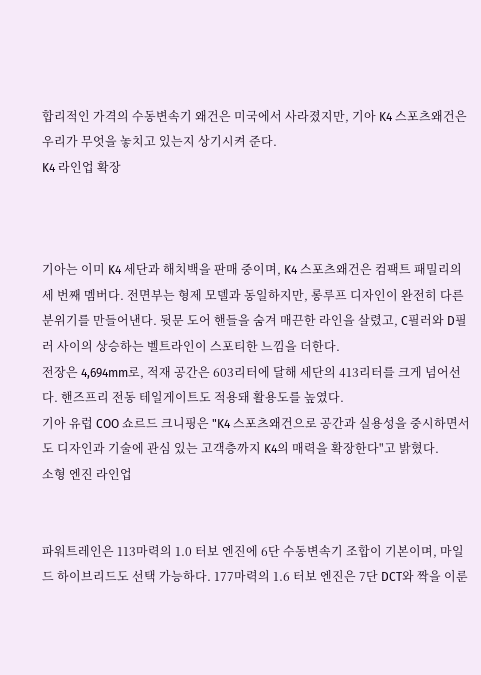합리적인 가격의 수동변속기 왜건은 미국에서 사라졌지만, 기아 K4 스포츠왜건은 우리가 무엇을 놓치고 있는지 상기시켜 준다.
K4 라인업 확장



기아는 이미 K4 세단과 해치백을 판매 중이며, K4 스포츠왜건은 컴팩트 패밀리의 세 번째 멤버다. 전면부는 형제 모델과 동일하지만, 롱루프 디자인이 완전히 다른 분위기를 만들어낸다. 뒷문 도어 핸들을 숨겨 매끈한 라인을 살렸고, C필러와 D필러 사이의 상승하는 벨트라인이 스포티한 느낌을 더한다.
전장은 4,694mm로, 적재 공간은 603리터에 달해 세단의 413리터를 크게 넘어선다. 핸즈프리 전동 테일게이트도 적용돼 활용도를 높였다.
기아 유럽 COO 쇼르드 크니핑은 "K4 스포츠왜건으로 공간과 실용성을 중시하면서도 디자인과 기술에 관심 있는 고객층까지 K4의 매력을 확장한다"고 밝혔다.
소형 엔진 라인업


파워트레인은 113마력의 1.0 터보 엔진에 6단 수동변속기 조합이 기본이며, 마일드 하이브리드도 선택 가능하다. 177마력의 1.6 터보 엔진은 7단 DCT와 짝을 이룬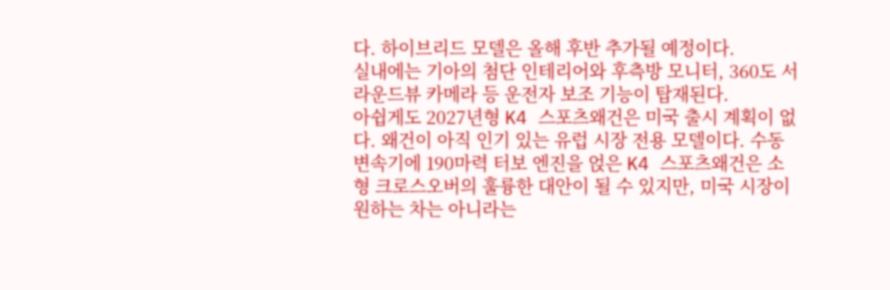다. 하이브리드 모델은 올해 후반 추가될 예정이다.
실내에는 기아의 첨단 인테리어와 후측방 모니터, 360도 서라운드뷰 카메라 등 운전자 보조 기능이 탑재된다.
아쉽게도 2027년형 K4 스포츠왜건은 미국 출시 계획이 없다. 왜건이 아직 인기 있는 유럽 시장 전용 모델이다. 수동변속기에 190마력 터보 엔진을 얹은 K4 스포츠왜건은 소형 크로스오버의 훌륭한 대안이 될 수 있지만, 미국 시장이 원하는 차는 아니라는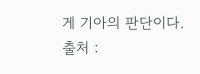게 기아의 판단이다.
출처 :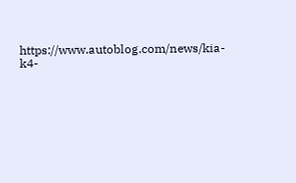https://www.autoblog.com/news/kia-k4-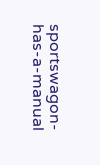sportswagon-has-a-manual